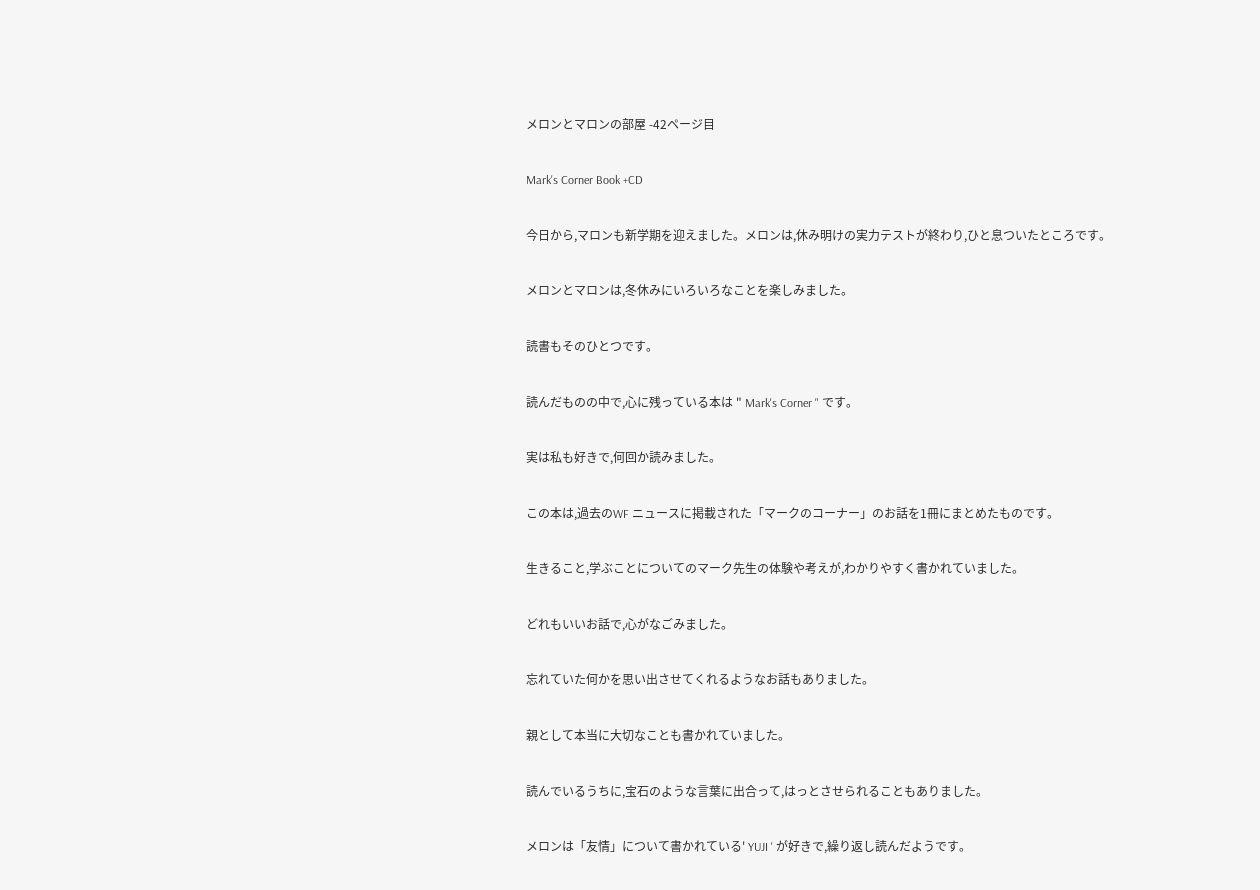メロンとマロンの部屋 -42ページ目

Mark's Corner Book +CD

今日から,マロンも新学期を迎えました。メロンは,休み明けの実力テストが終わり,ひと息ついたところです。

メロンとマロンは,冬休みにいろいろなことを楽しみました。

読書もそのひとつです。

読んだものの中で,心に残っている本は " Mark's Corner " です。

実は私も好きで,何回か読みました。

この本は,過去のWF ニュースに掲載された「マークのコーナー」のお話を1冊にまとめたものです。

生きること,学ぶことについてのマーク先生の体験や考えが,わかりやすく書かれていました。

どれもいいお話で,心がなごみました。

忘れていた何かを思い出させてくれるようなお話もありました。

親として本当に大切なことも書かれていました。

読んでいるうちに,宝石のような言葉に出合って,はっとさせられることもありました。

メロンは「友情」について書かれている' YUJI ' が好きで,繰り返し読んだようです。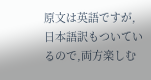原文は英語ですが,日本語訳もついているので,両方楽しむ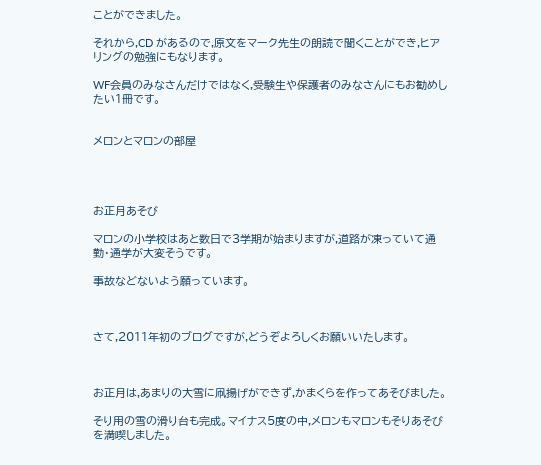ことができました。

それから,CD があるので,原文をマーク先生の朗読で聞くことができ,ヒアリングの勉強にもなります。

WF会員のみなさんだけではなく,受験生や保護者のみなさんにもお勧めしたい1冊です。


メロンとマロンの部屋




お正月あそび

マロンの小学校はあと数日で3学期が始まりますが,道路が凍っていて通勤・通学が大変そうです。

事故などないよう願っています。



さて,2011年初のブログですが,どうぞよろしくお願いいたします。



お正月は,あまりの大雪に凧揚げができず,かまくらを作ってあそびました。

そり用の雪の滑り台も完成。マイナス5度の中,メロンもマロンもそりあそびを満喫しました。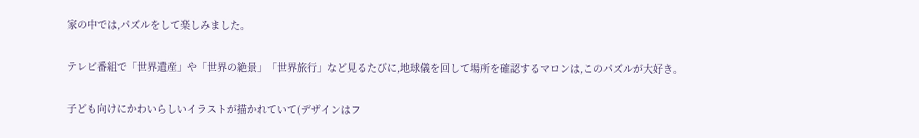家の中では,パズルをして楽しみました。

テレビ番組で「世界遺産」や「世界の絶景」「世界旅行」など見るたびに,地球儀を回して場所を確認するマロンは,このパズルが大好き。

子ども向けにかわいらしいイラストが描かれていて(デザインはフ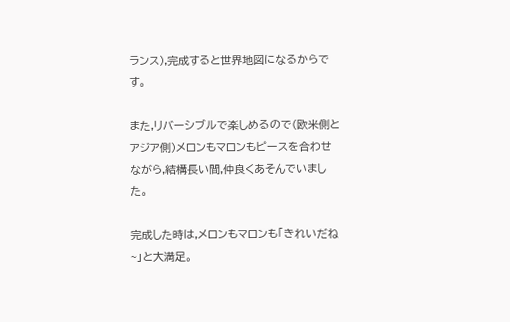ランス),完成すると世界地図になるからです。

また,リバーシブルで楽しめるので(欧米側とアジア側)メロンもマロンもピースを合わせながら,結構長い間,仲良くあそんでいました。

完成した時は,メロンもマロンも「きれいだね~」と大満足。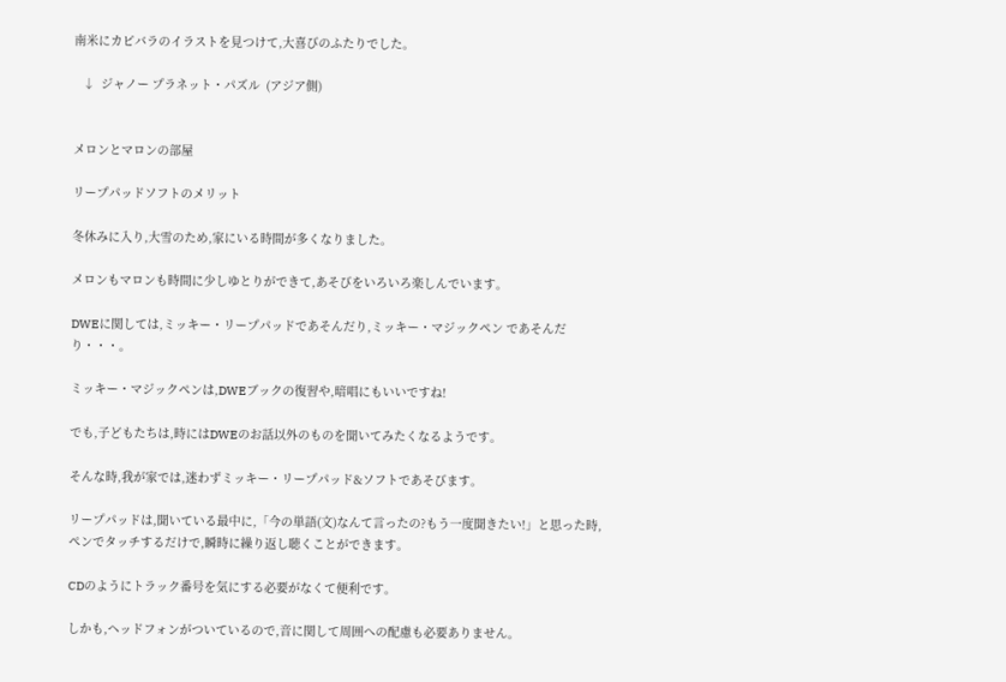南米にカピバラのイラストを見つけて,大喜びのふたりでした。

   ↓  ジャノー プラネット・パズル  (アジア側)


メロンとマロンの部屋

リープパッドソフトのメリット

冬休みに入り,大雪のため,家にいる時間が多くなりました。

メロンもマロンも時間に少しゆとりができて,あそびをいろいろ楽しんでいます。

DWEに関しては,ミッキー・リープパッドであそんだり,ミッキー・マジックペン であそんだり・・・。

ミッキー・マジックペンは,DWEブックの復習や,暗唱にもいいですね!

でも,子どもたちは,時にはDWEのお話以外のものを聞いてみたくなるようです。

そんな時,我が家では,迷わずミッキー・リープパッド&ソフトであそびます。

リープパッドは,聞いている最中に,「今の単語(文)なんて言ったの?もう一度聞きたい!」と思った時,ぺンでタッチするだけで,瞬時に繰り返し聴くことができます。

CDのようにトラック番号を気にする必要がなくて便利です。

しかも,ヘッドフォンがついているので,音に関して周囲への配慮も必要ありません。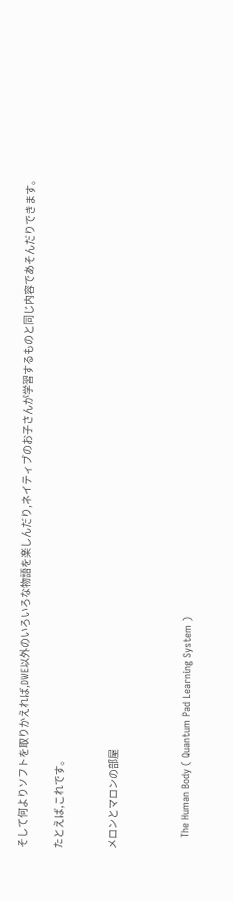そして何よりソフトを取りかえれば,DWE以外のいろいろな物語を楽しんだり,ネイティブのお子さんが学習するものと同じ内容であそんだりできます。

たとえば,これです。


メロンとマロンの部屋



    The Human Body ( Quantum Pad Learning System )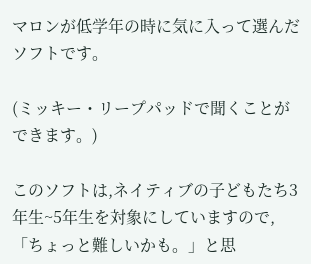マロンが低学年の時に気に入って選んだソフトです。

(ミッキー・リープパッドで聞くことができます。)

このソフトは,ネイティブの子どもたち3年生~5年生を対象にしていますので,「ちょっと難しいかも。」と思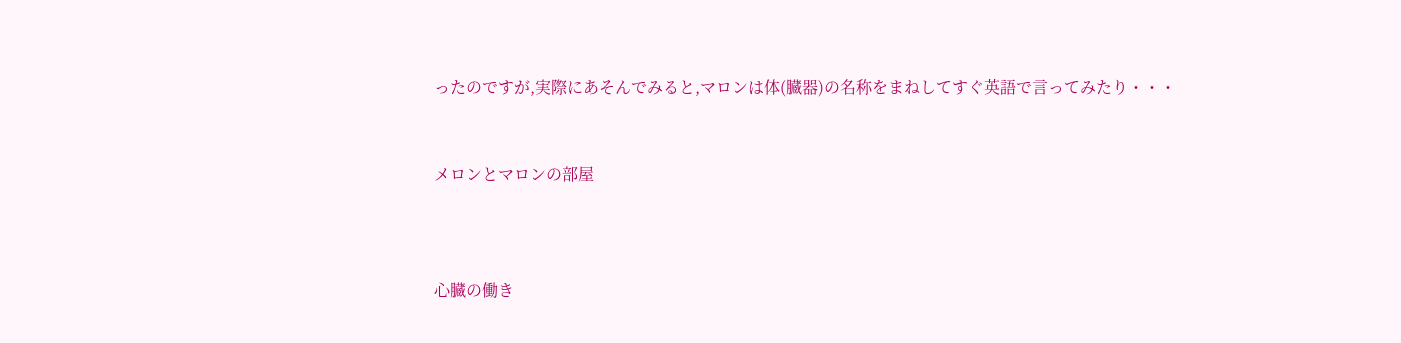ったのですが,実際にあそんでみると,マロンは体(臓器)の名称をまねしてすぐ英語で言ってみたり・・・


メロンとマロンの部屋



心臓の働き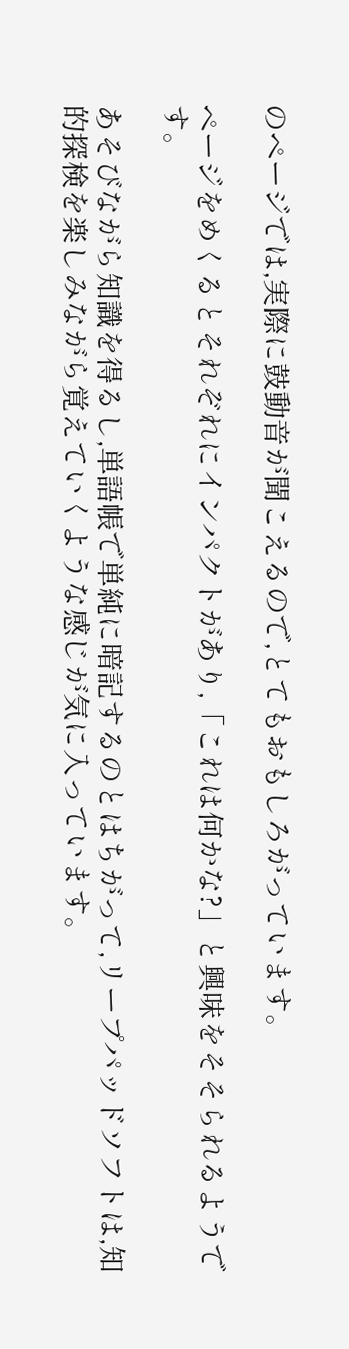のページでは,実際に鼓動音が聞こえるので,とてもおもしろがっています。

ページをめくるとそれぞれにインパクトがあり,「これは何かな?」と興味をそそられるようです。

あそびながら知識を得るし,単語帳で単純に暗記するのとはちがって,リープパッドソフトは,知的探検を楽しみながら覚えていくような感じが気に入っています。